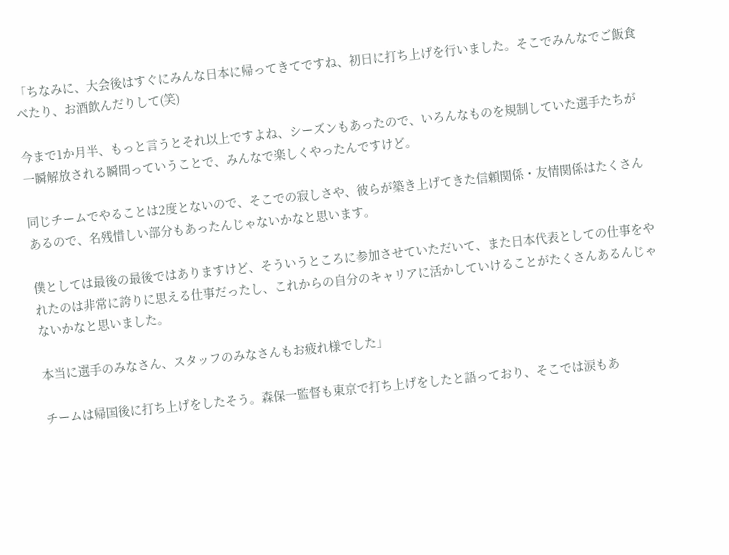「ちなみに、大会後はすぐにみんな日本に帰ってきてですね、初日に打ち上げを行いました。そこでみんなでご飯食べたり、お酒飲んだりして(笑)

今まで1か月半、もっと言うとそれ以上ですよね、シーズンもあったので、いろんなものを規制していた選手たちが一瞬解放される瞬間っていうことで、みんなで楽しくやったんですけど。

同じチームでやることは2度とないので、そこでの寂しさや、彼らが築き上げてきた信頼関係・友情関係はたくさんあるので、名残惜しい部分もあったんじゃないかなと思います。

僕としては最後の最後ではありますけど、そういうところに参加させていただいて、また日本代表としての仕事をやれたのは非常に誇りに思える仕事だったし、これからの自分のキャリアに活かしていけることがたくさんあるんじゃないかなと思いました。

本当に選手のみなさん、スタッフのみなさんもお疲れ様でした」

チームは帰国後に打ち上げをしたそう。森保一監督も東京で打ち上げをしたと語っており、そこでは涙もあ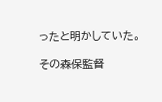ったと明かしていた。

その森保監督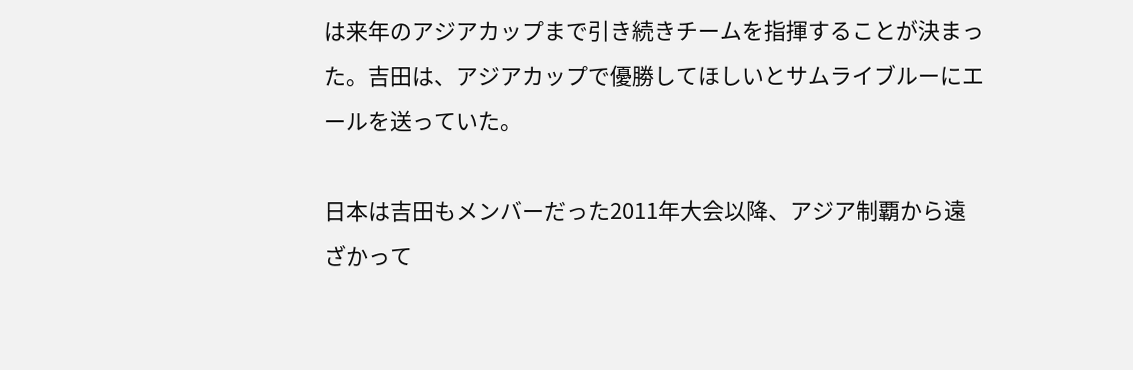は来年のアジアカップまで引き続きチームを指揮することが決まった。吉田は、アジアカップで優勝してほしいとサムライブルーにエールを送っていた。

日本は吉田もメンバーだった2011年大会以降、アジア制覇から遠ざかって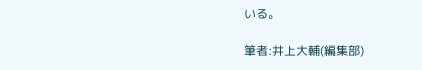いる。

筆者:井上大輔(編集部)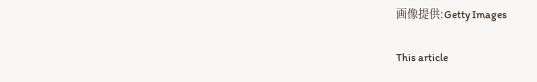画像提供:Getty Images

This article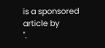is a sponsored article by
''.